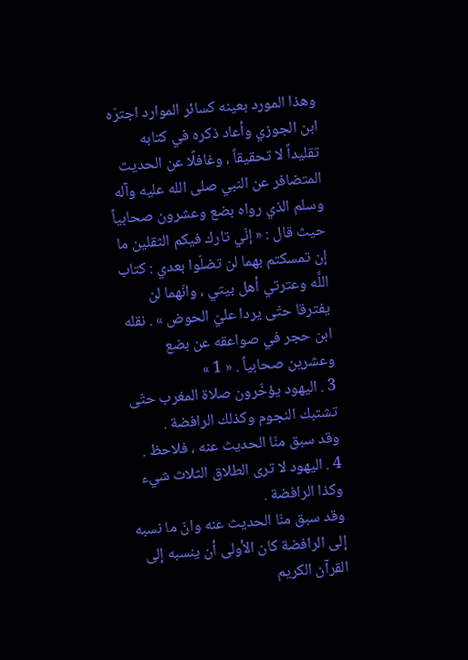وهذا المورد بعينه كسائر الموارد اجترّه ابن الجوزي وأعاد ذكره في كتابه تقليداً لا تحقيقاً ، وغافلًا عن الحديث المتضافر عن النبي صلى الله عليه وآله وسلم الذي رواه بضع وعشرون صحابياً حيث قال : « إنّي تارك فيكم الثقلين ما إن تمسكتم بهما لن تضلّوا بعدي : كتاب اللَّه وعترتي أهل بيتي ، وانّهما لن يفترقا حتّى يردا عليّ الحوض » . نقله ابن حجر في صواعقه عن بضع وعشرين صحابياً . « 1 »
3 . اليهود يؤخّرون صلاة المغرب حتّى تشتبك النجوم وكذلك الرافضة .
وقد سبق منّا الحديث عنه ، فلاحظ .
4 . اليهود لا ترى الطلاق الثلاث شيء وكذا الرافضة .
وقد سبق منّا الحديث عنه وانّ ما نسبه إلى الرافضة كان الأولى أن ينسبه إلى القرآن الكريم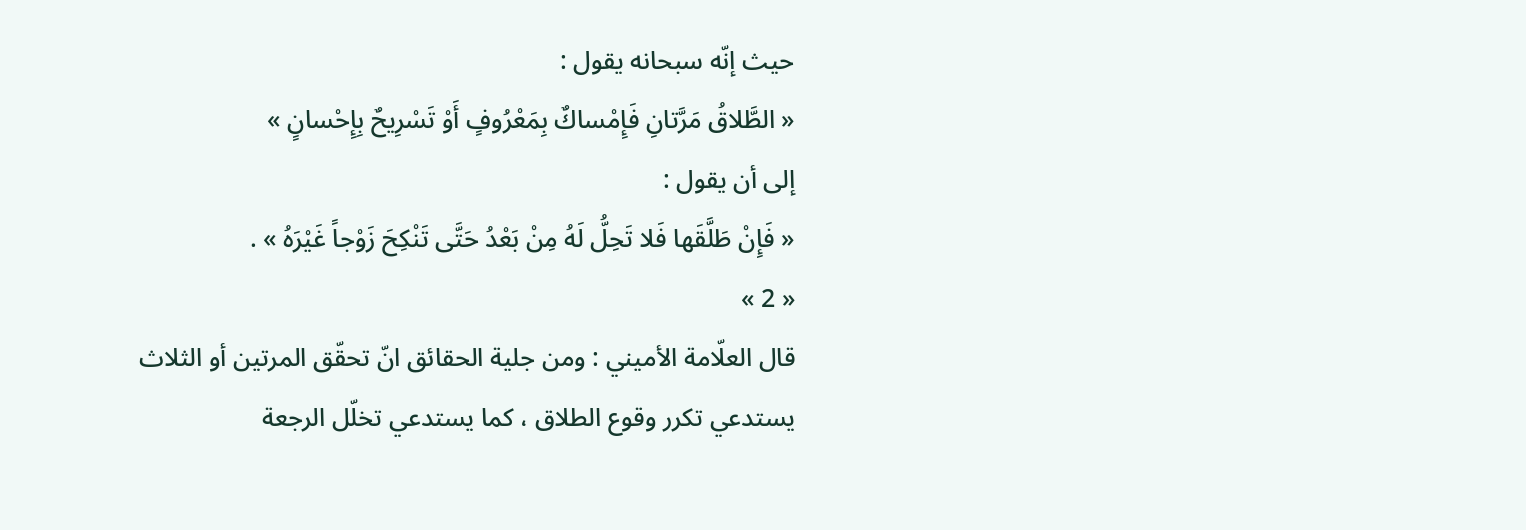حيث إنّه سبحانه يقول :
« الطَّلاقُ مَرَّتانِ فَإِمْساكٌ بِمَعْرُوفٍ أَوْ تَسْرِيحٌ بِإِحْسانٍ »
إلى أن يقول :
« فَإِنْ طَلَّقَها فَلا تَحِلُّ لَهُ مِنْ بَعْدُ حَتَّى تَنْكِحَ زَوْجاً غَيْرَهُ » .
« 2 »
قال العلّامة الأميني : ومن جلية الحقائق انّ تحقّق المرتين أو الثلاث يستدعي تكرر وقوع الطلاق ، كما يستدعي تخلّل الرجعة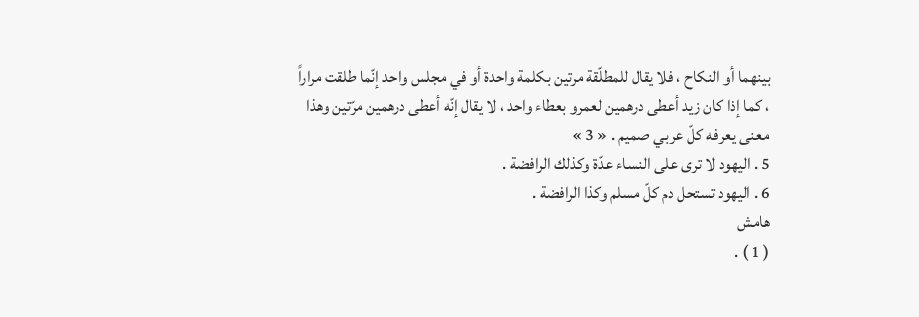بينهما أو النكاح ، فلا يقال للمطلّقة مرتين بكلمة واحدة أو في مجلس واحد إنّما طلقت مراراً ، كما إذا كان زيد أعطى درهمين لعمرو بعطاء واحد ، لا يقال إنّه أعطى درهمين مرّتين وهذا معنى يعرفه كلّ عربي صميم . « 3 »
5 . اليهود لا ترى على النساء عدّة وكذلك الرافضة .
6 . اليهود تستحل دم كلّ مسلم وكذا الرافضة .
هامش
( 1 ) .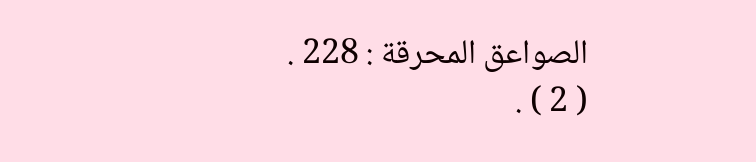الصواعق المحرقة : 228 .
( 2 ) .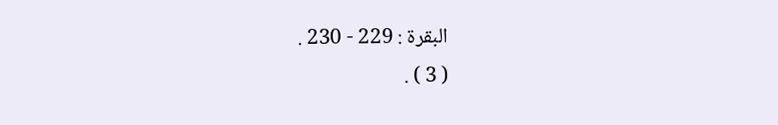البقرة : 229 - 230 .
( 3 ) .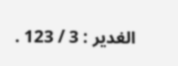الغدير : 3 / 123 .